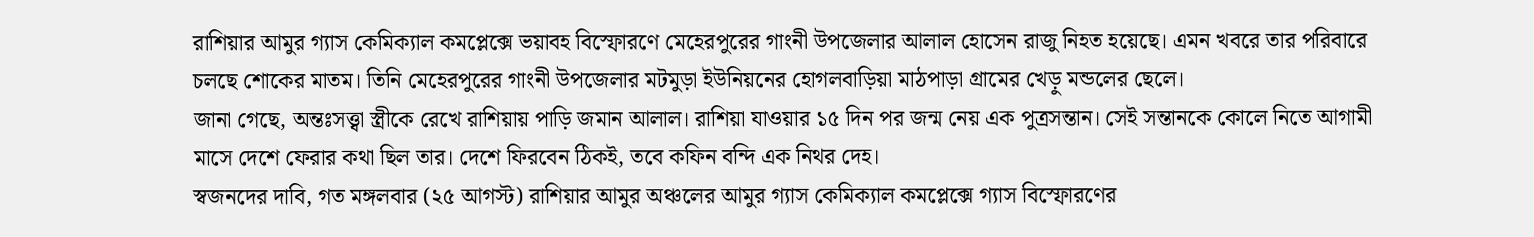রাশিয়ার আমুর গ্যাস কেমিক্যাল কমপ্লেক্সে ভয়াবহ বিস্ফোরণে মেহেরপুরের গাংনী উপজেলার আলাল হোসেন রাজু নিহত হয়েছে। এমন খবরে তার পরিবারে চলছে শোকের মাতম। তিনি মেহেরপুরের গাংনী উপজেলার মটমুড়া ইউনিয়নের হোগলবাড়িয়া মাঠপাড়া গ্রামের খেড়ু মন্ডলের ছেলে।
জানা গেছে, অন্তঃসত্ত্বা স্ত্রীকে রেখে রাশিয়ায় পাড়ি জমান আলাল। রাশিয়া যাওয়ার ১৫ দিন পর জন্ম নেয় এক পুত্রসন্তান। সেই সন্তানকে কোলে নিতে আগামী মাসে দেশে ফেরার কথা ছিল তার। দেশে ফিরবেন ঠিকই, তবে কফিন বন্দি এক নিথর দেহ।
স্বজনদের দাবি, গত মঙ্গলবার (২৫ আগস্ট) রাশিয়ার আমুর অঞ্চলের আমুর গ্যাস কেমিক্যাল কমপ্লেক্সে গ্যাস বিস্ফোরণের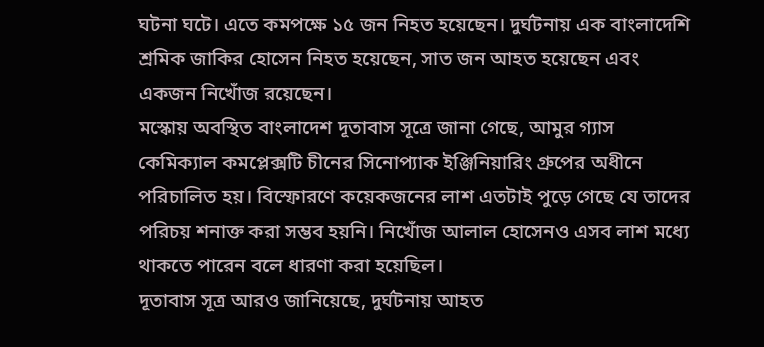ঘটনা ঘটে। এতে কমপক্ষে ১৫ জন নিহত হয়েছেন। দুর্ঘটনায় এক বাংলাদেশি শ্রমিক জাকির হোসেন নিহত হয়েছেন, সাত জন আহত হয়েছেন এবং একজন নিখোঁজ রয়েছেন।
মস্কোয় অবস্থিত বাংলাদেশ দূতাবাস সূত্রে জানা গেছে, আমুর গ্যাস কেমিক্যাল কমপ্লেক্সটি চীনের সিনোপ্যাক ইঞ্জিনিয়ারিং গ্রুপের অধীনে পরিচালিত হয়। বিস্ফোরণে কয়েকজনের লাশ এতটাই পুড়ে গেছে যে তাদের পরিচয় শনাক্ত করা সম্ভব হয়নি। নিখোঁজ আলাল হোসেনও এসব লাশ মধ্যে থাকতে পারেন বলে ধারণা করা হয়েছিল।
দূতাবাস সূত্র আরও জানিয়েছে, দুর্ঘটনায় আহত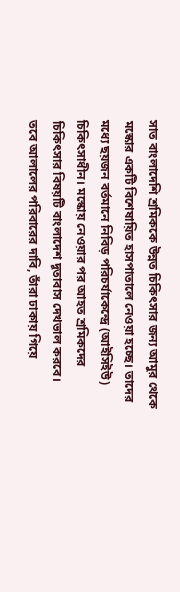সাত বাংলাদেশি শ্রমিককে উন্নত চিকিৎসার জন্য আমুর থেকে মস্কোর একটি বিশেষায়িত হাসপাতালে নেওয়া হচ্ছে। তাদের মধ্যে ছয়জন বর্তমানে নিবিড় পরিচর্যাকেন্দ্রে (আইসিইউ) চিকিৎসাধীন। মস্কোয় নেওয়ার পর আহত শ্রমিকদের চিকিৎসার বিষয়টি বাংলাদেশ দূতাবাস দেখভাল করবে।
তবে আলালের পরিবারের দাবি, তাঁরা ঢাকায় গিয়ে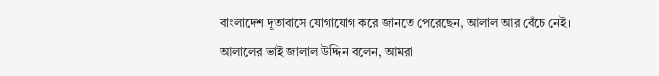বাংলাদেশ দূতাবাসে যোগাযোগ করে জানতে পেরেছেন, আলাল আর বেঁচে নেই।
আলালের ভাই জালাল উদ্দিন বলেন, আমরা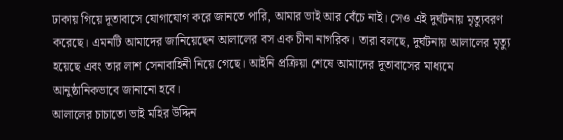ঢাকায় গিয়ে দূতাবাসে যোগাযোগ করে জানতে পারি, আমার ভাই আর বেঁচে নাই। সেও এই দুর্ঘটনায় মৃত্যুবরণ করেছে। এমনটি আমাদের জানিয়েছেন আলালের বস এক চীনা নাগরিক। তারা বলছে, দুর্ঘটনায় আলালের মৃত্যু হয়েছে এবং তার লাশ সেনাবাহিনী নিয়ে গেছে। আইনি প্রক্রিয়া শেষে আমাদের দূতাবাসের মাধ্যমে আনুষ্ঠানিকভাবে জানানো হবে।
আলালের চাচাতো ভাই মহির উদ্দিন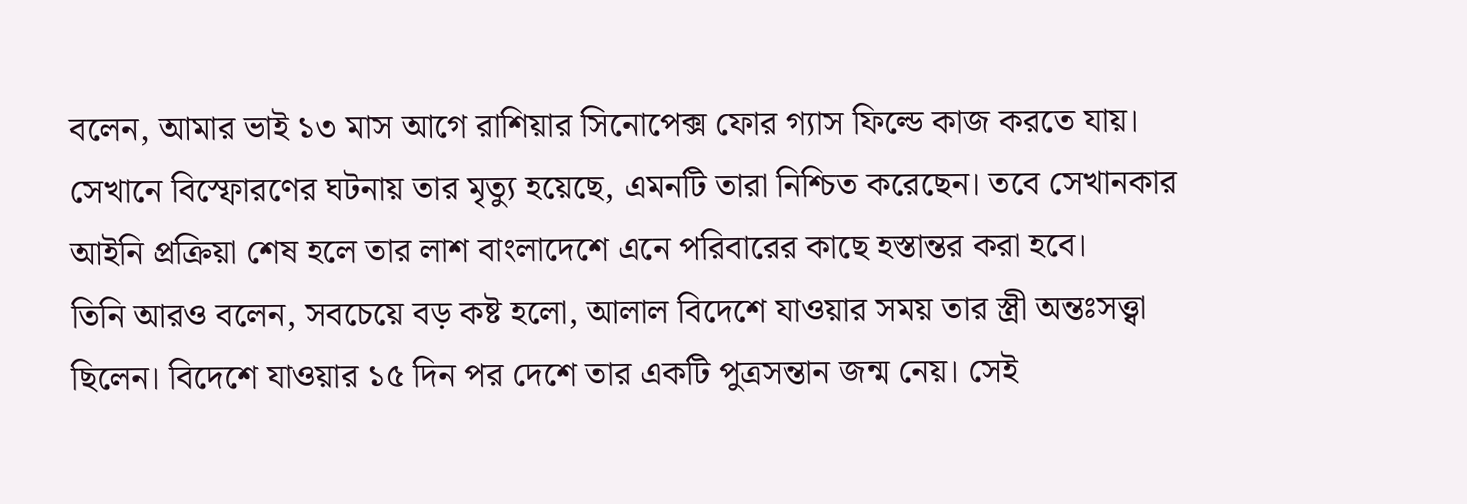বলেন, আমার ভাই ১৩ মাস আগে রাশিয়ার সিনোপেক্স ফোর গ্যাস ফিল্ডে কাজ করতে যায়। সেখানে বিস্ফোরণের ঘটনায় তার মৃত্যু হয়েছে, এমনটি তারা নিশ্চিত করেছেন। তবে সেখানকার আইনি প্রক্রিয়া শেষ হলে তার লাশ বাংলাদেশে এনে পরিবারের কাছে হস্তান্তর করা হবে।
তিনি আরও বলেন, সবচেয়ে বড় কষ্ট হলো, আলাল বিদেশে যাওয়ার সময় তার স্ত্রী অন্তঃসত্ত্বা ছিলেন। বিদেশে যাওয়ার ১৫ দিন পর দেশে তার একটি পুত্রসন্তান জন্ম নেয়। সেই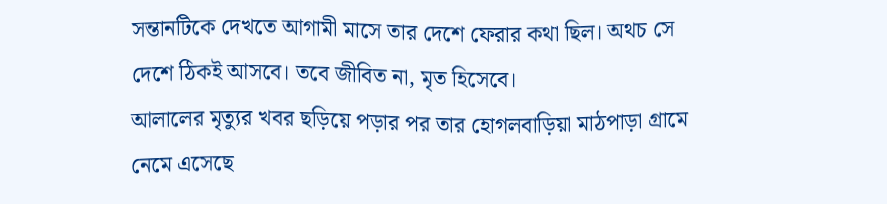সন্তানটিকে দেখতে আগামী মাসে তার দেশে ফেরার কথা ছিল। অথচ সে দেশে ঠিকই আসবে। তবে জীবিত না, মৃত হিসেবে।
আলালের মৃত্যুর খবর ছড়িয়ে পড়ার পর তার হোগলবাড়িয়া মাঠপাড়া গ্রামে নেমে এসেছে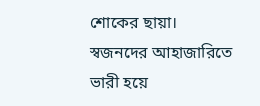শোকের ছায়া। স্বজনদের আহাজারিতে ভারী হয়ে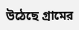উঠেছে গ্রামের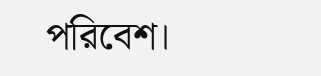পরিবেশ।